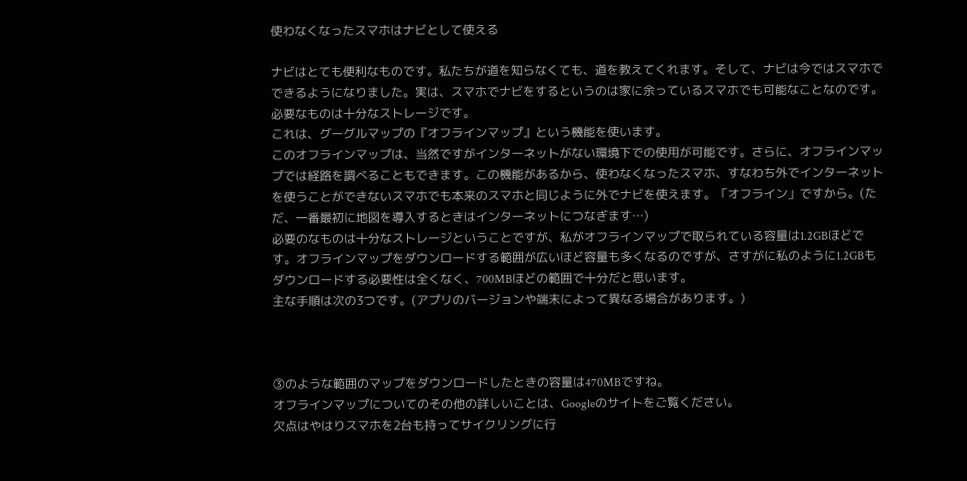使わなくなったスマホはナビとして使える

ナビはとても便利なものです。私たちが道を知らなくても、道を教えてくれます。そして、ナビは今ではスマホでできるようになりました。実は、スマホでナビをするというのは家に余っているスマホでも可能なことなのです。必要なものは十分なストレージです。
これは、グーグルマップの『オフラインマップ』という機能を使います。
このオフラインマップは、当然ですがインターネットがない環境下での使用が可能です。さらに、オフラインマップでは経路を調べることもできます。この機能があるから、使わなくなったスマホ、すなわち外でインターネットを使うことができないスマホでも本来のスマホと同じように外でナビを使えます。「オフライン」ですから。(ただ、一番最初に地図を導入するときはインターネットにつなぎます…)
必要のなものは十分なストレージということですが、私がオフラインマップで取られている容量は1.2GBほどです。オフラインマップをダウンロードする範囲が広いほど容量も多くなるのですが、さすがに私のように1.2GBもダウンロードする必要性は全くなく、700MBほどの範囲で十分だと思います。
主な手順は次の3つです。(アプリのバージョンや端末によって異なる場合があります。)



③のような範囲のマップをダウンロードしたときの容量は470MBですね。
オフラインマップについてのその他の詳しいことは、Googleのサイトをご覧ください。
欠点はやはりスマホを2台も持ってサイクリングに行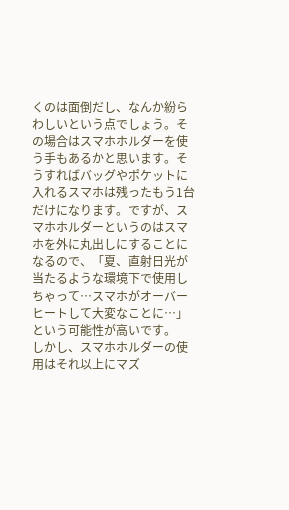くのは面倒だし、なんか紛らわしいという点でしょう。その場合はスマホホルダーを使う手もあるかと思います。そうすればバッグやポケットに入れるスマホは残ったもう1台だけになります。ですが、スマホホルダーというのはスマホを外に丸出しにすることになるので、「夏、直射日光が当たるような環境下で使用しちゃって…スマホがオーバーヒートして大変なことに…」という可能性が高いです。
しかし、スマホホルダーの使用はそれ以上にマズ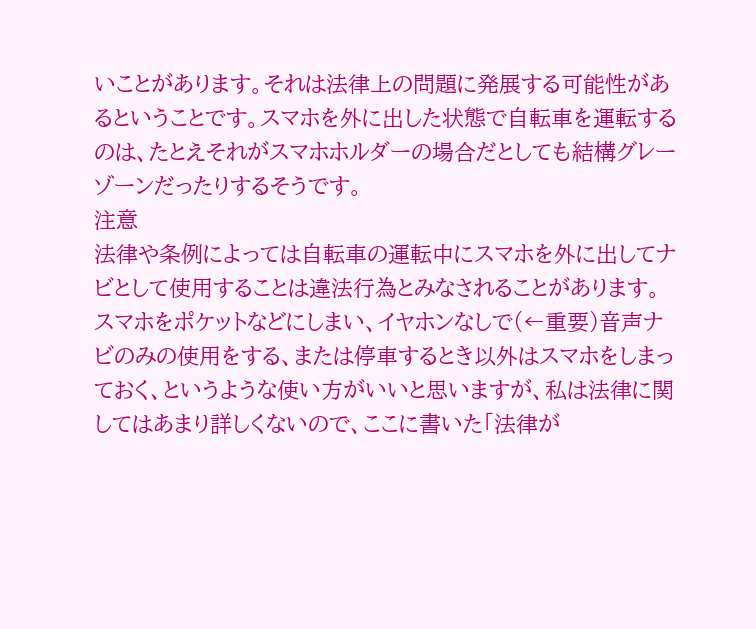いことがあります。それは法律上の問題に発展する可能性があるということです。スマホを外に出した状態で自転車を運転するのは、たとえそれがスマホホルダーの場合だとしても結構グレーゾーンだったりするそうです。
注意
法律や条例によっては自転車の運転中にスマホを外に出してナビとして使用することは違法行為とみなされることがあります。
スマホをポケットなどにしまい、イヤホンなしで(←重要)音声ナビのみの使用をする、または停車するとき以外はスマホをしまっておく、というような使い方がいいと思いますが、私は法律に関してはあまり詳しくないので、ここに書いた「法律が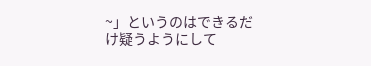~」というのはできるだけ疑うようにして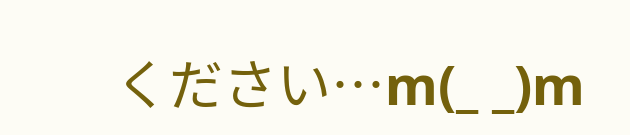ください…m(_ _)m